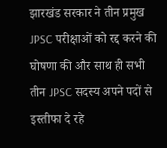झारखंड सरकार ने तीन प्रमुख JPSC परीक्षाओं को रद्द करने की घोषणा की और साथ ही सभी तीन JPSC सदस्य अपने पदों से इस्तीफा दे रहे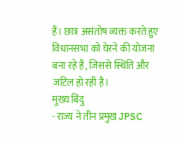हैं। छात्र असंतोष व्यक्त करते हुए विधानसभा को घेरने की योजना बना रहे हैं, जिससे स्थिति और जटिल हो रही है।
मुख्य बिंदु
- राज्य ने तीन प्रमुख JPSC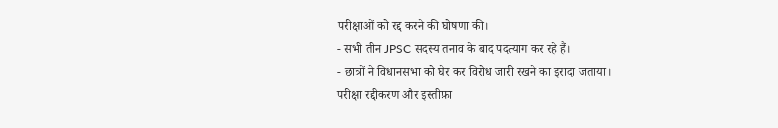परीक्षाओं को रद्द करने की घोषणा की।
- सभी तीन JPSC सदस्य तनाव के बाद पदत्याग कर रहे हैं।
- छात्रों ने विधानसभा को घेर कर विरोध जारी रखने का इरादा जताया।
परीक्षा रद्दीकरण और इस्तीफ़ा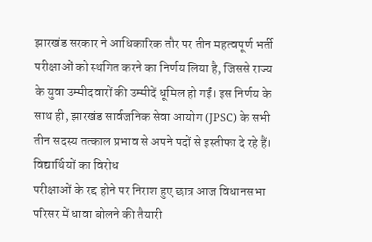झारखंड सरकार ने आधिकारिक तौर पर तीन महत्वपूर्ण भर्ती परीक्षाओं को स्थगित करने का निर्णय लिया है, जिससे राज्य के युवा उम्मीदवारों की उम्मीदें धूमिल हो गईं। इस निर्णय के साथ ही, झारखंड सार्वजनिक सेवा आयोग (JPSC) के सभी तीन सदस्य तत्काल प्रभाव से अपने पदों से इस्तीफा दे रहे हैं।
विद्यार्थियों का विरोध
परीक्षाओं के रद्द होने पर निराश हुए छात्र आज विधानसभा परिसर में धावा बोलने की तैयारी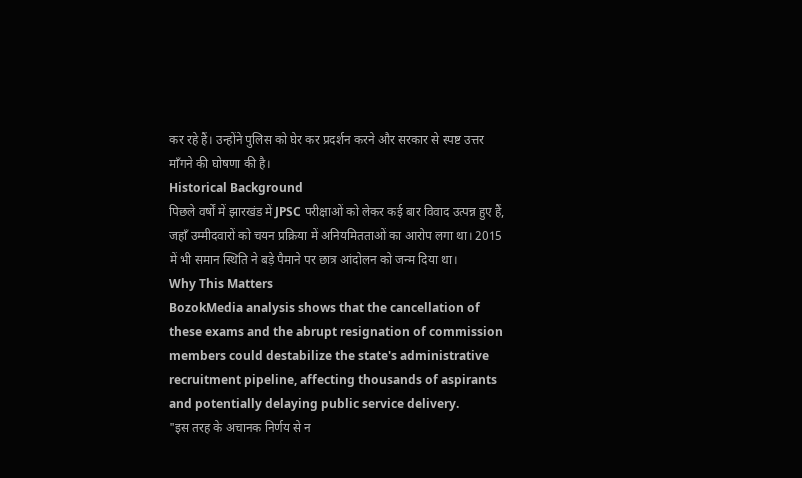कर रहे हैं। उन्होंने पुलिस को घेर कर प्रदर्शन करने और सरकार से स्पष्ट उत्तर माँगने की घोषणा की है।
Historical Background
पिछले वर्षों में झारखंड में JPSC परीक्षाओं को लेकर कई बार विवाद उत्पन्न हुए हैं, जहाँ उम्मीदवारों को चयन प्रक्रिया में अनियमितताओं का आरोप लगा था। 2015 में भी समान स्थिति ने बड़े पैमाने पर छात्र आंदोलन को जन्म दिया था।
Why This Matters
BozokMedia analysis shows that the cancellation of these exams and the abrupt resignation of commission members could destabilize the state's administrative recruitment pipeline, affecting thousands of aspirants and potentially delaying public service delivery.
"इस तरह के अचानक निर्णय से न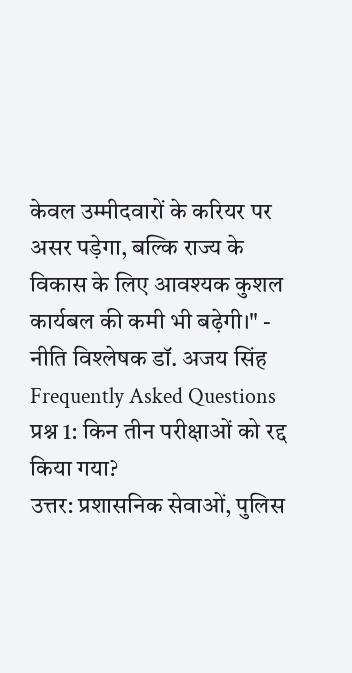केवल उम्मीदवारों के करियर पर असर पड़ेगा, बल्कि राज्य के विकास के लिए आवश्यक कुशल कार्यबल की कमी भी बढ़ेगी।" - नीति विश्लेषक डॉ. अजय सिंह
Frequently Asked Questions
प्रश्न 1: किन तीन परीक्षाओं को रद्द किया गया?
उत्तर: प्रशासनिक सेवाओं, पुलिस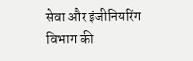सेवा और इंजीनियरिंग विभाग की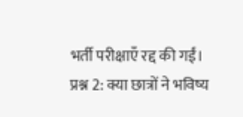भर्ती परीक्षाएँ रद्द की गईं।
प्रश्न 2: क्या छात्रों ने भविष्य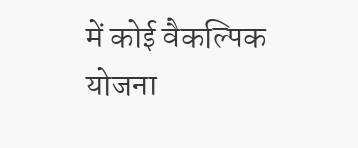में कोई वैकल्पिक योजना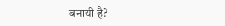बनायी है?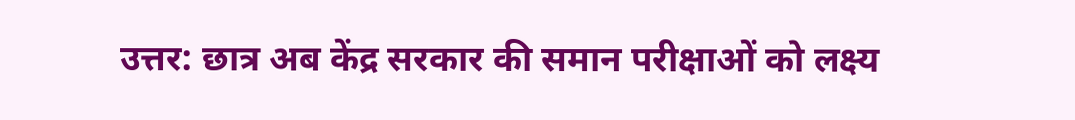उत्तर: छात्र अब केंद्र सरकार की समान परीक्षाओं को लक्ष्य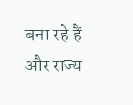बना रहे हैं और राज्य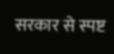सरकार से स्पष्ट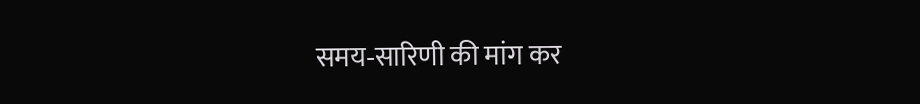समय‑सारिणी की मांग कर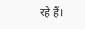रहे हैं।